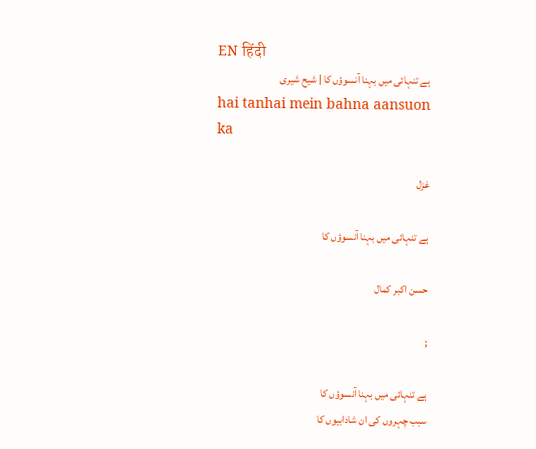EN हिंदी
ہے تنہائی میں بہنا آنسوؤں کا | شیح شیری
hai tanhai mein bahna aansuon ka

غزل

ہے تنہائی میں بہنا آنسوؤں کا

حسن اکبر کمال

;

ہے تنہائی میں بہنا آنسوؤں کا
سبب چہروں کی ان شادابیوں کا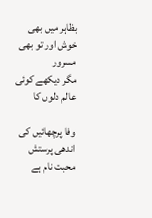بظاہر میں بھی خوش اور تو بھی مسرور
مگر دیکھے کوئی عالم دلوں کا

وفا پرچھائیں کی اندھی پرستش
محبت نام ہے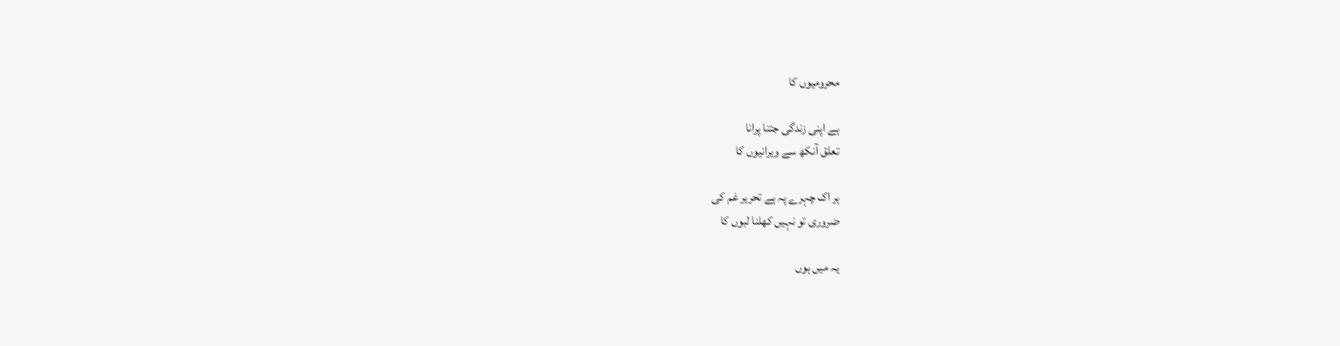محرومیوں کا

ہے اپنی زندگی جتنا پرانا
تعلق آنکھ سے ویرانیوں کا

ہر اک چہرے پہ ہے تحریر غم کی
ضروری تو نہیں کھلنا لبوں کا

یہ میں ہوں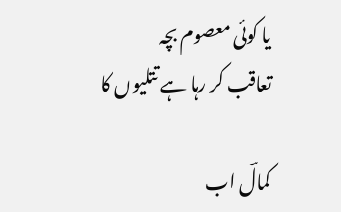یا کوئی معصوم بچہ
تعاقب کر رہا ہے تتلیوں کا

کمالؔ اب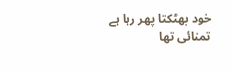خود بھٹکتا پھر رہا ہے
تمنائی تھا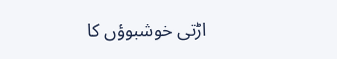اڑتی خوشبوؤں کا